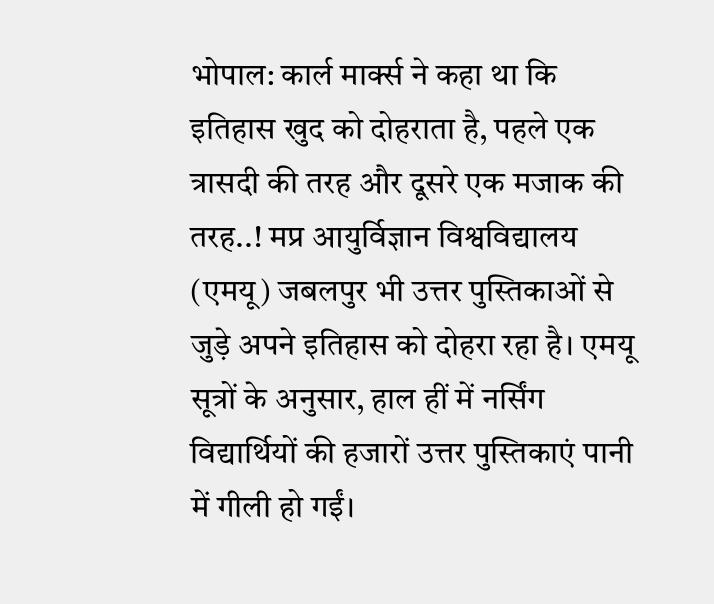भोपाल: कार्ल मार्क्स ने कहा था कि इतिहास खुद को दोहराता है, पहले एक त्रासदी की तरह और दूसरे एक मजाक की तरह..! मप्र आयुर्विज्ञान विश्वविद्यालय (एमयू) जबलपुर भी उत्तर पुस्तिकाओं से जुड़े अपने इतिहास को दोहरा रहा है। एमयू सूत्रों के अनुसार, हाल हीं में नर्सिंग विद्यार्थियों की हजारों उत्तर पुस्तिकाएं पानी में गीली हो गईं।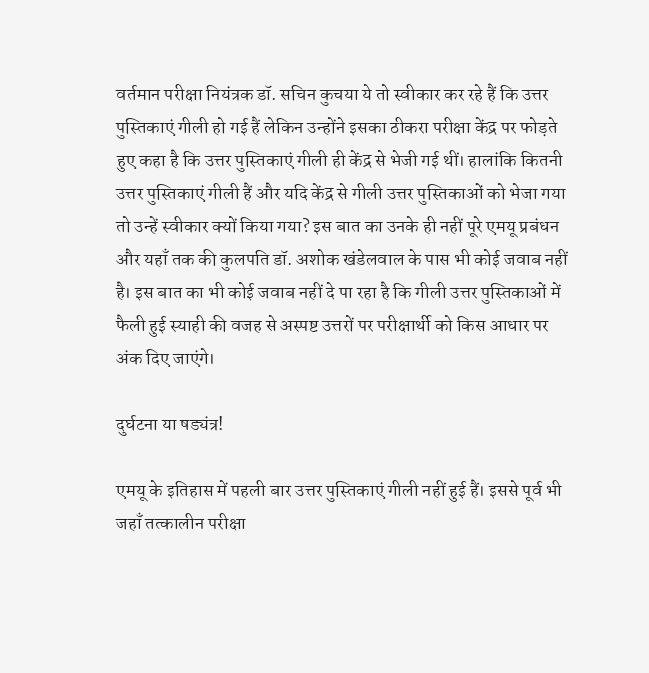वर्तमान परीक्षा नियंत्रक डॉ. सचिन कुचया ये तो स्वीकार कर रहे हैं कि उत्तर पुस्तिकाएं गीली हो गई हैं लेकिन उन्होंने इसका ठीकरा परीक्षा केंद्र पर फोड़ते हुए कहा है कि उत्तर पुस्तिकाएं गीली ही केंद्र से भेजी गई थीं। हालांकि कितनी उत्तर पुस्तिकाएं गीली हैं और यदि केंद्र से गीली उत्तर पुस्तिकाओं को भेजा गया तो उन्हें स्वीकार क्यों किया गया? इस बात का उनके ही नहीं पूरे एमयू प्रबंधन और यहाँ तक की कुलपति डॉ. अशोक खंडेलवाल के पास भी कोई जवाब नहीं है। इस बात का भी कोई जवाब नहीं दे पा रहा है कि गीली उत्तर पुस्तिकाओं में फैली हुई स्याही की वजह से अस्पष्ट उत्तरों पर परीक्षार्थी को किस आधार पर अंक दिए जाएंगे।

दुर्घटना या षड्यंत्र!

एमयू के इतिहास में पहली बार उत्तर पुस्तिकाएं गीली नहीं हुई हैं। इससे पूर्व भी जहाँ तत्कालीन परीक्षा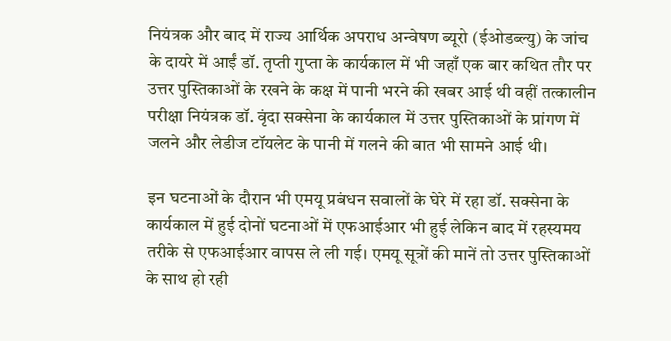नियंत्रक और बाद में राज्य आर्थिक अपराध अन्वेषण ब्यूरो (ईओडब्ल्यु) के जांच के दायरे में आईं डॉ. तृप्ती गुप्ता के कार्यकाल में भी जहाँ एक बार कथित तौर पर उत्तर पुस्तिकाओं के रखने के कक्ष में पानी भरने की खबर आई थी वहीं तत्कालीन परीक्षा नियंत्रक डॉ. वृंदा सक्सेना के कार्यकाल में उत्तर पुस्तिकाओं के प्रांगण में जलने और लेडीज टॉयलेट के पानी में गलने की बात भी सामने आई थी।

इन घटनाओं के दौरान भी एमयू प्रबंधन सवालों के घेरे में रहा डॉ. सक्सेना के कार्यकाल में हुई दोनों घटनाओं में एफआईआर भी हुई लेकिन बाद में रहस्यमय तरीके से एफआईआर वापस ले ली गई। एमयू सूत्रों की मानें तो उत्तर पुस्तिकाओं के साथ हो रही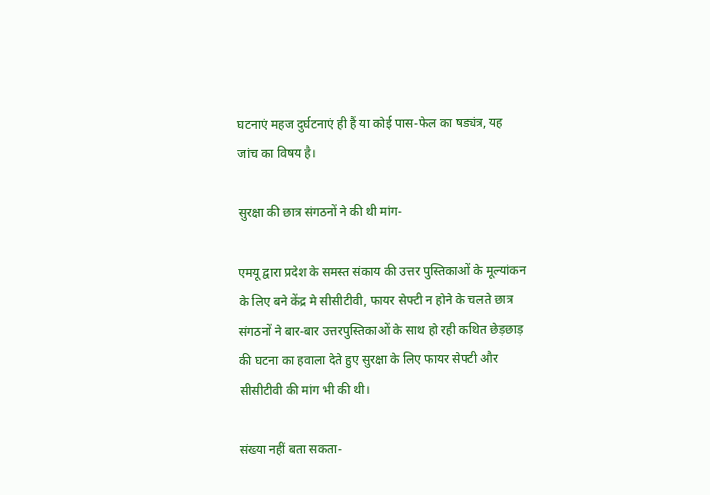घटनाएं महज दुर्घटनाएं ही हैं या कोई पास-फेल का षड्यंत्र, यह जांच का विषय है।

सुरक्षा की छात्र संगठनों ने की थी मांग-

एमयू द्वारा प्रदेश के समस्त संकाय की उत्तर पुस्तिकाओं के मूल्यांकन के लिए बने केंद्र मे सीसीटीवी, फायर सेफ्टी न होने के चलते छात्र संगठनों ने बार-बार उत्तरपुस्तिकाओं के साथ हो रही कथित छेड़छाड़ की घटना का हवाला देते हुए सुरक्षा के लिए फायर सेफ्टी और सीसीटीवी की मांग भी की थी।

संख्या नहीं बता सकता-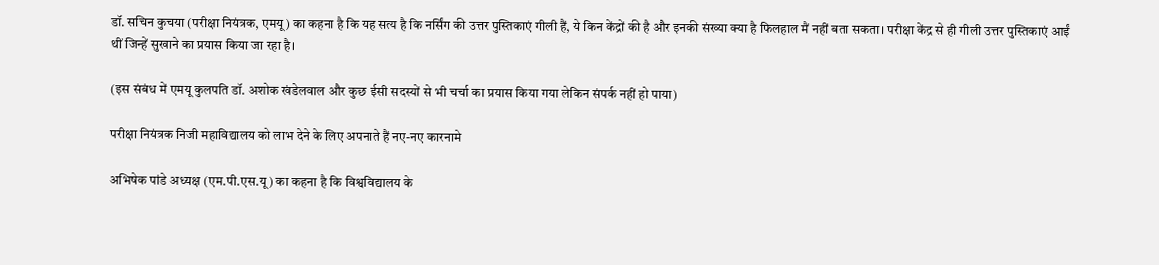डॉ. सचिन कुचया (परीक्षा नियंत्रक, एमयू) का कहना है कि यह सत्य है कि नर्सिंग की उत्तर पुस्तिकाएं गीली हैं, ये किन केंद्रों की है और इनकी संख्या क्या है फिलहाल मैं नहीं बता सकता। परीक्षा केंद्र से ही गीली उत्तर पुस्तिकाएं आईं थीं जिन्हें सुखाने का प्रयास किया जा रहा है।

(इस संबंध में एमयू कुलपति डॉ. अशोक खंडेलवाल और कुछ ईसी सदस्यों से भी चर्चा का प्रयास किया गया लेकिन संपर्क नहीं हो पाया)

परीक्षा नियंत्रक निजी महाविद्यालय को लाभ देने के लिए अपनाते हैं नए-नए कारनामे

अभिषेक पांडे अध्यक्ष (एम.पी.एस.यू) का कहना है कि विश्वविद्यालय के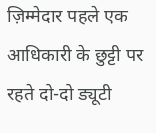ज़िम्मेदार पहले एक आधिकारी के छुट्टी पर रहते दो-दो ड्यूटी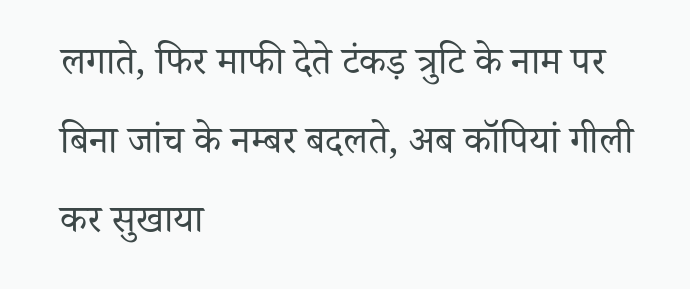लगाते, फिर माफी देते टंकड़ त्रुटि के नाम पर बिना जांच के नम्बर बदलते, अब कॉपियां गीली कर सुखाया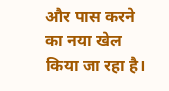और पास करने का नया खेल किया जा रहा है।